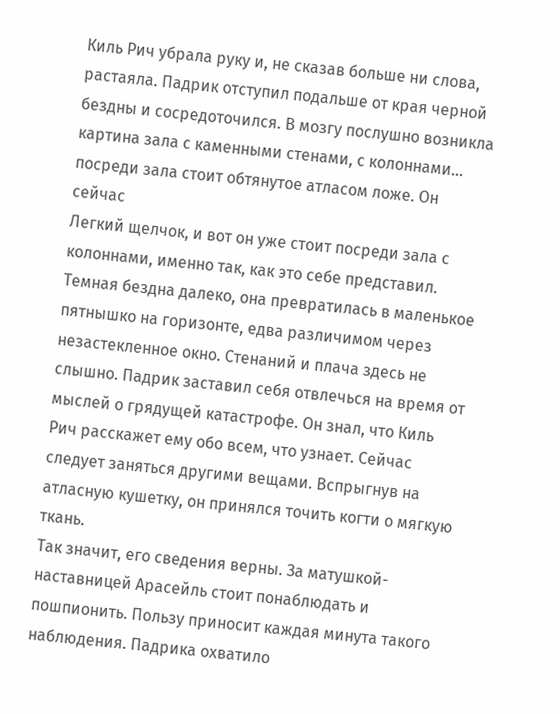Киль Рич убрала руку и, не сказав больше ни слова, растаяла. Падрик отступил подальше от края черной бездны и сосредоточился. В мозгу послушно возникла картина зала с каменными стенами, с колоннами… посреди зала стоит обтянутое атласом ложе. Он сейчас
Легкий щелчок, и вот он уже стоит посреди зала с колоннами, именно так, как это себе представил. Темная бездна далеко, она превратилась в маленькое пятнышко на горизонте, едва различимом через незастекленное окно. Стенаний и плача здесь не слышно. Падрик заставил себя отвлечься на время от мыслей о грядущей катастрофе. Он знал, что Киль Рич расскажет ему обо всем, что узнает. Сейчас следует заняться другими вещами. Вспрыгнув на атласную кушетку, он принялся точить когти о мягкую ткань.
Так значит, его сведения верны. За матушкой-наставницей Арасейль стоит понаблюдать и пошпионить. Пользу приносит каждая минута такого наблюдения. Падрика охватило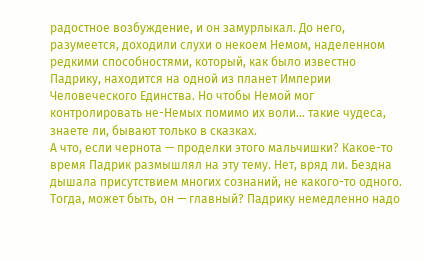радостное возбуждение, и он замурлыкал. До него, разумеется, доходили слухи о некоем Немом, наделенном редкими способностями, который, как было известно Падрику, находится на одной из планет Империи Человеческого Единства. Но чтобы Немой мог контролировать не-Немых помимо их воли… такие чудеса, знаете ли, бывают только в сказках.
А что, если чернота — проделки этого мальчишки? Какое-то время Падрик размышлял на эту тему. Нет, вряд ли. Бездна дышала присутствием многих сознаний, не какого-то одного. Тогда, может быть, он — главный? Падрику немедленно надо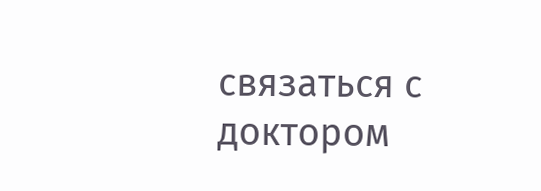связаться с доктором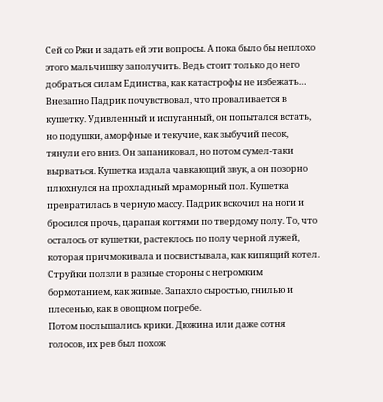Сей со Ржи и задать ей эти вопросы. А пока было бы неплохо этого мальчишку заполучить. Ведь стоит только до него добраться силам Единства, как катастрофы не избежать…
Внезапно Падрик почувствовал, что проваливается в кушетку. Удивленный и испуганный, он попытался встать, но подушки, аморфные и текучие, как зыбучий песок, тянули его вниз. Он запаниковал, но потом сумел-таки вырваться. Кушетка издала чавкающий звук, а он позорно плюхнулся на прохладный мраморный пол. Кушетка превратилась в черную массу. Падрик вскочил на ноги и бросился прочь, царапая когтями по твердому полу. То, что осталось от кушетки, растеклось по полу черной лужей, которая причмокивала и посвистывала, как кипящий котел. Струйки ползли в разные стороны с негромким бормотанием, как живые. Запахло сыростью, гнилью и плесенью, как в овощном погребе.
Потом послышались крики. Дюжина или даже сотня голосов, их рев был похож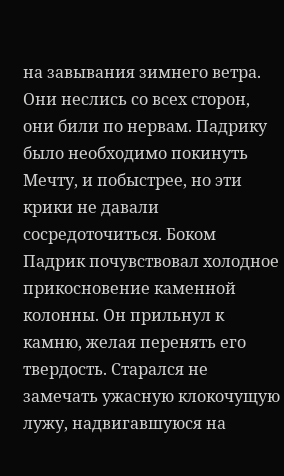на завывания зимнего ветра. Они неслись со всех сторон, они били по нервам. Падрику было необходимо покинуть Мечту, и побыстрее, но эти крики не давали сосредоточиться. Боком Падрик почувствовал холодное прикосновение каменной колонны. Он прильнул к камню, желая перенять его твердость. Старался не замечать ужасную клокочущую лужу, надвигавшуюся на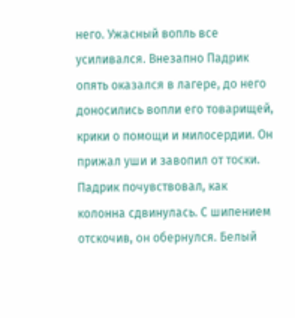него. Ужасный вопль все усиливался. Внезапно Падрик опять оказался в лагере, до него доносились вопли его товарищей, крики о помощи и милосердии. Он прижал уши и завопил от тоски.
Падрик почувствовал, как колонна сдвинулась. С шипением отскочив, он обернулся. Белый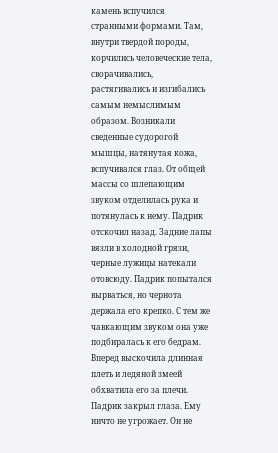камень вспучился странными формами. Там, внутри твердой породы, корчились человеческие тела, сворачивались, растягивались и изгибались самым немыслимым образом. Возникали сведенные судорогой мышцы, натянутая кожа, вспучивался глаз. От общей массы со шлепающим звуком отделилась рука и потянулась к нему. Падрик отскочил назад. Задние лапы вязли в холодной грязи, черные лужицы натекали отовсюду. Падрик попытался вырваться, но чернота держала его крепко. С тем же чавкающим звуком она уже подбиралась к его бедрам. Вперед выскочила длинная плеть и ледяной змеей обхватила его за плечи.
Падрик закрыл глаза. Ему ничто не угрожает. Он не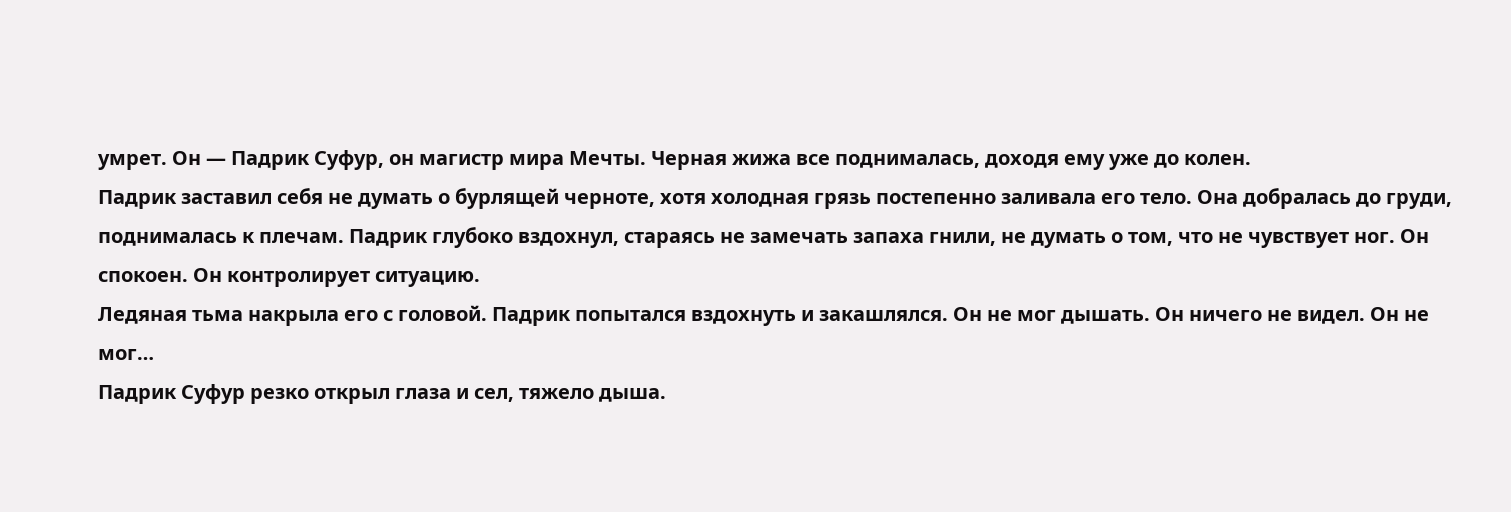умрет. Он — Падрик Суфур, он магистр мира Мечты. Черная жижа все поднималась, доходя ему уже до колен.
Падрик заставил себя не думать о бурлящей черноте, хотя холодная грязь постепенно заливала его тело. Она добралась до груди, поднималась к плечам. Падрик глубоко вздохнул, стараясь не замечать запаха гнили, не думать о том, что не чувствует ног. Он спокоен. Он контролирует ситуацию.
Ледяная тьма накрыла его с головой. Падрик попытался вздохнуть и закашлялся. Он не мог дышать. Он ничего не видел. Он не мог…
Падрик Суфур резко открыл глаза и сел, тяжело дыша.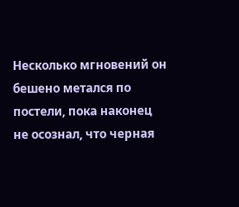Несколько мгновений он бешено метался по постели, пока наконец не осознал, что черная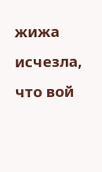жижа исчезла, что вой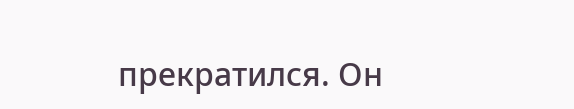прекратился. Он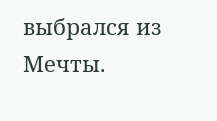выбрался из Мечты.